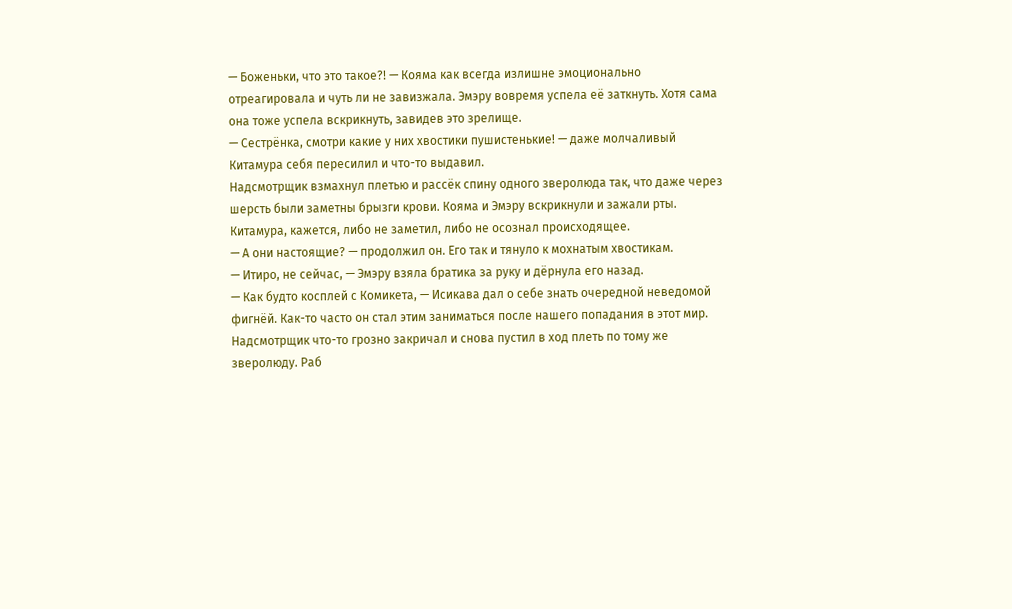— Боженьки, что это такое?! — Кояма как всегда излишне эмоционально отреагировала и чуть ли не завизжала. Эмэру вовремя успела её заткнуть. Хотя сама она тоже успела вскрикнуть, завидев это зрелище.
— Сестрёнка, смотри какие у них хвостики пушистенькие! — даже молчаливый Китамура себя пересилил и что-то выдавил.
Надсмотрщик взмахнул плетью и рассёк спину одного зверолюда так, что даже через шерсть были заметны брызги крови. Кояма и Эмэру вскрикнули и зажали рты.
Китамура, кажется, либо не заметил, либо не осознал происходящее.
— А они настоящие? — продолжил он. Его так и тянуло к мохнатым хвостикам.
— Итиро, не сейчас, — Эмэру взяла братика за руку и дёрнула его назад.
— Как будто косплей с Комикета, — Исикава дал о себе знать очередной неведомой фигнёй. Как-то часто он стал этим заниматься после нашего попадания в этот мир.
Надсмотрщик что-то грозно закричал и снова пустил в ход плеть по тому же зверолюду. Раб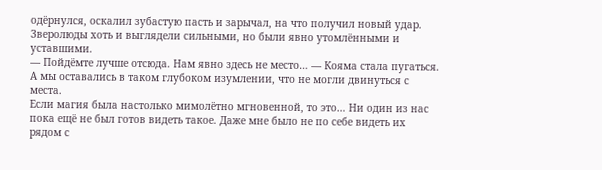одёрнулся, оскалил зубастую пасть и зарычал, на что получил новый удар. Зверолюды хоть и выглядели сильными, но были явно утомлёнными и уставшими.
— Пойдёмте лучше отсюда. Нам явно здесь не место… — Кояма стала пугаться. А мы оставались в таком глубоком изумлении, что не могли двинуться с места.
Если магия была настолько мимолётно мгновенной, то это… Ни один из нас пока ещё не был готов видеть такое. Даже мне было не по себе видеть их рядом с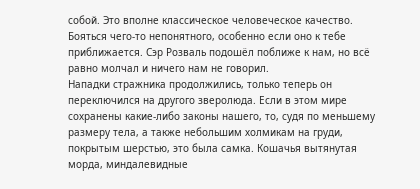собой. Это вполне классическое человеческое качество. Бояться чего-то непонятного, особенно если оно к тебе приближается. Сэр Розваль подошёл поближе к нам, но всё равно молчал и ничего нам не говорил.
Нападки стражника продолжились, только теперь он переключился на другого зверолюда. Если в этом мире сохранены какие-либо законы нашего, то, судя по меньшему размеру тела, а также небольшим холмикам на груди, покрытым шерстью, это была самка. Кошачья вытянутая морда, миндалевидные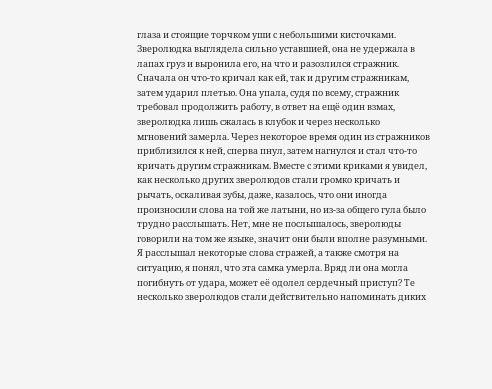глаза и стоящие торчком уши с небольшими кисточками. Зверолюдка выглядела сильно уставшией, она не удержала в лапах груз и выронила его, на что и разозлился стражник. Сначала он что-то кричал как ей, так и другим стражникам, затем ударил плетью. Она упала, судя по всему, стражник требовал продолжить работу, в ответ на ещё один взмах, зверолюдка лишь сжалась в клубок и через несколько мгновений замерла. Через некоторое время один из стражников приблизился к ней, сперва пнул, затем нагнулся и стал что-то кричать другим стражникам. Вместе с этими криками я увидел, как несколько других зверолюдов стали громко кричать и рычать, оскаливая зубы, даже, казалось, что они иногда произносили слова на той же латыни, но из-за общего гула было трудно расслышать. Нет, мне не послышалось, зверолюды говорили на том же языке, значит они были вполне разумными.
Я расслышал некоторые слова стражей, а также смотря на ситуацию, я понял, что эта самка умерла. Вряд ли она могла погибнуть от удара, может её одолел сердечный приступ? Те несколько зверолюдов стали действительно напоминать диких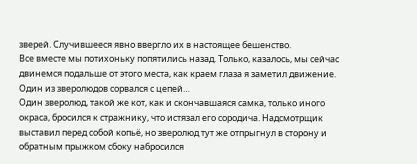зверей. Случившееся явно ввергло их в настоящее бешенство.
Все вместе мы потихоньку попятились назад. Только, казалось, мы сейчас двинемся подальше от этого места, как краем глаза я заметил движение. Один из зверолюдов сорвался с цепей…
Один зверолюд, такой же кот, как и скончавшаяся самка, только иного окраса, бросился к стражнику, что истязал его сородича. Надсмотрщик выставил перед собой копьё, но зверолюд тут же отпрыгнул в сторону и обратным прыжком сбоку набросился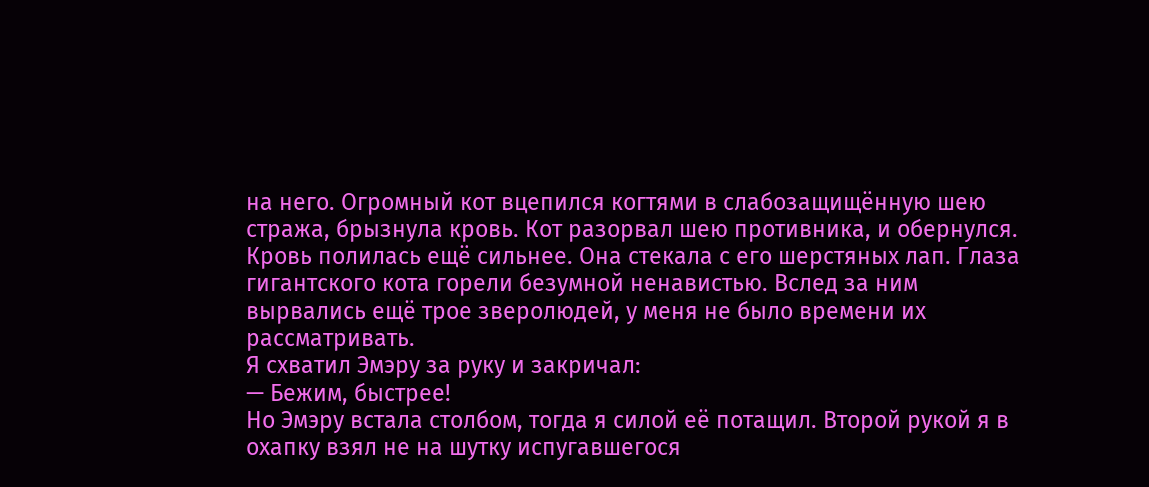на него. Огромный кот вцепился когтями в слабозащищённую шею стража, брызнула кровь. Кот разорвал шею противника, и обернулся. Кровь полилась ещё сильнее. Она стекала с его шерстяных лап. Глаза гигантского кота горели безумной ненавистью. Вслед за ним вырвались ещё трое зверолюдей, у меня не было времени их рассматривать.
Я схватил Эмэру за руку и закричал:
— Бежим, быстрее!
Но Эмэру встала столбом, тогда я силой её потащил. Второй рукой я в охапку взял не на шутку испугавшегося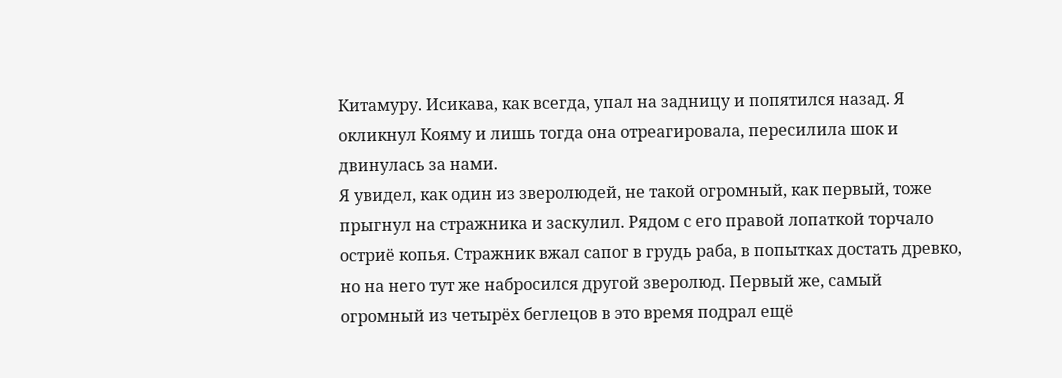Китамуру. Исикава, как всегда, упал на задницу и попятился назад. Я окликнул Кояму и лишь тогда она отреагировала, пересилила шок и двинулась за нами.
Я увидел, как один из зверолюдей, не такой огромный, как первый, тоже прыгнул на стражника и заскулил. Рядом с его правой лопаткой торчало остриё копья. Стражник вжал сапог в грудь раба, в попытках достать древко, но на него тут же набросился другой зверолюд. Первый же, самый огромный из четырёх беглецов в это время подрал ещё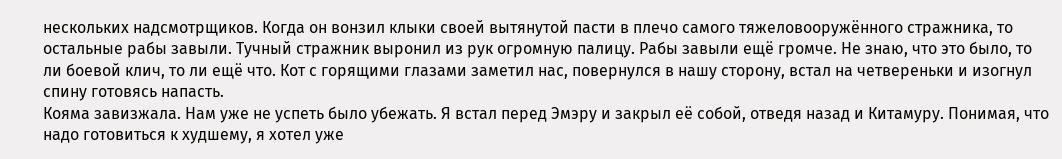нескольких надсмотрщиков. Когда он вонзил клыки своей вытянутой пасти в плечо самого тяжеловооружённого стражника, то остальные рабы завыли. Тучный стражник выронил из рук огромную палицу. Рабы завыли ещё громче. Не знаю, что это было, то ли боевой клич, то ли ещё что. Кот с горящими глазами заметил нас, повернулся в нашу сторону, встал на четвереньки и изогнул спину готовясь напасть.
Кояма завизжала. Нам уже не успеть было убежать. Я встал перед Эмэру и закрыл её собой, отведя назад и Китамуру. Понимая, что надо готовиться к худшему, я хотел уже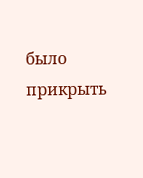было прикрыть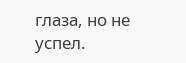глаза, но не успел.